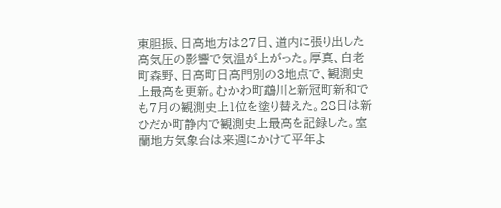東胆振、日高地方は27日、道内に張り出した高気圧の影響で気温が上がった。厚真、白老町森野、日高町日高門別の3地点で、観測史上最高を更新。むかわ町鵡川と新冠町新和でも7月の観測史上1位を塗り替えた。28日は新ひだか町静内で観測史上最高を記録した。室蘭地方気象台は来週にかけて平年よ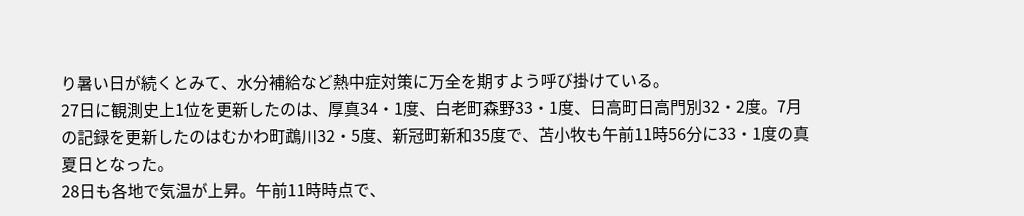り暑い日が続くとみて、水分補給など熱中症対策に万全を期すよう呼び掛けている。
27日に観測史上1位を更新したのは、厚真34・1度、白老町森野33・1度、日高町日高門別32・2度。7月の記録を更新したのはむかわ町鵡川32・5度、新冠町新和35度で、苫小牧も午前11時56分に33・1度の真夏日となった。
28日も各地で気温が上昇。午前11時時点で、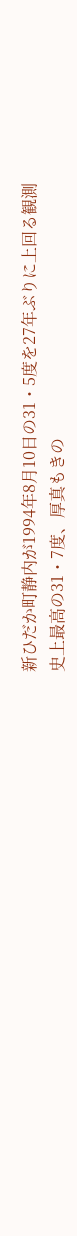新ひだか町静内が1994年8月10日の31・5度を27年ぶりに上回る観測史上最高の31・7度、厚真もきの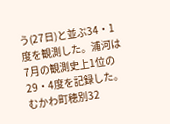う(27日)と並ぶ34・1度を観測した。浦河は7月の観測史上1位の29・4度を記録した。むかわ町穂別32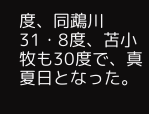度、同鵡川31・8度、苫小牧も30度で、真夏日となった。